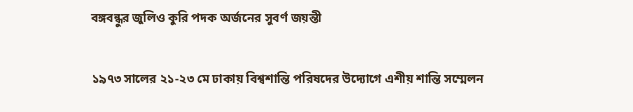বঙ্গবন্ধুর জুলিও কুরি পদক অর্জনের সুবর্ণ জয়ন্তী

১৯৭৩ সালের ২১-২৩ মে ঢাকায় বিশ্বশান্তি পরিষদের উদ্যোগে এশীয় শান্তি সম্মেলন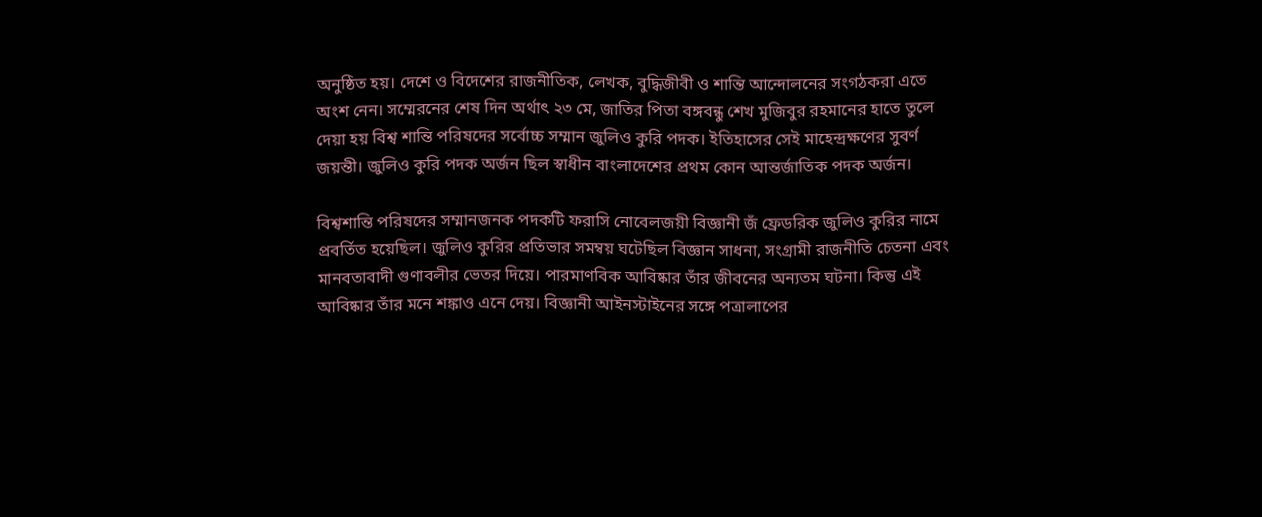অনুষ্ঠিত হয়। দেশে ও বিদেশের রাজনীতিক, লেখক, বুদ্ধিজীবী ও শান্তি আন্দোলনের সংগঠকরা এতে অংশ নেন। সম্মেরনের শেষ দিন অর্থাৎ ২৩ মে, জাতির পিতা বঙ্গবন্ধু শেখ মুজিবুর রহমানের হাতে তুলে দেয়া হয় বিশ্ব শান্তি পরিষদের সর্বোচ্চ সম্মান জুলিও কুরি পদক। ইতিহাসের সেই মাহেন্দ্রক্ষণের সুবর্ণ জয়ন্তী। জুলিও কুরি পদক অর্জন ছিল স্বাধীন বাংলাদেশের প্রথম কোন আন্তর্জাতিক পদক অর্জন।

বিশ্বশান্তি পরিষদের সম্মানজনক পদকটি ফরাসি নোবেলজয়ী বিজ্ঞানী জঁ ফ্রেডরিক জুলিও কুরির নামে প্রবর্তিত হয়েছিল। জুলিও কুরির প্রতিভার সমম্বয় ঘটেছিল বিজ্ঞান সাধনা, সংগ্রামী রাজনীতি চেতনা এবং মানবতাবাদী গুণাবলীর ভেতর দিয়ে। পারমাণবিক আবিষ্কার তাঁর জীবনের অন্যতম ঘটনা। কিন্তু এই আবিষ্কার তাঁর মনে শঙ্কাও এনে দেয়। বিজ্ঞানী আইনস্টাইনের সঙ্গে পত্রালাপের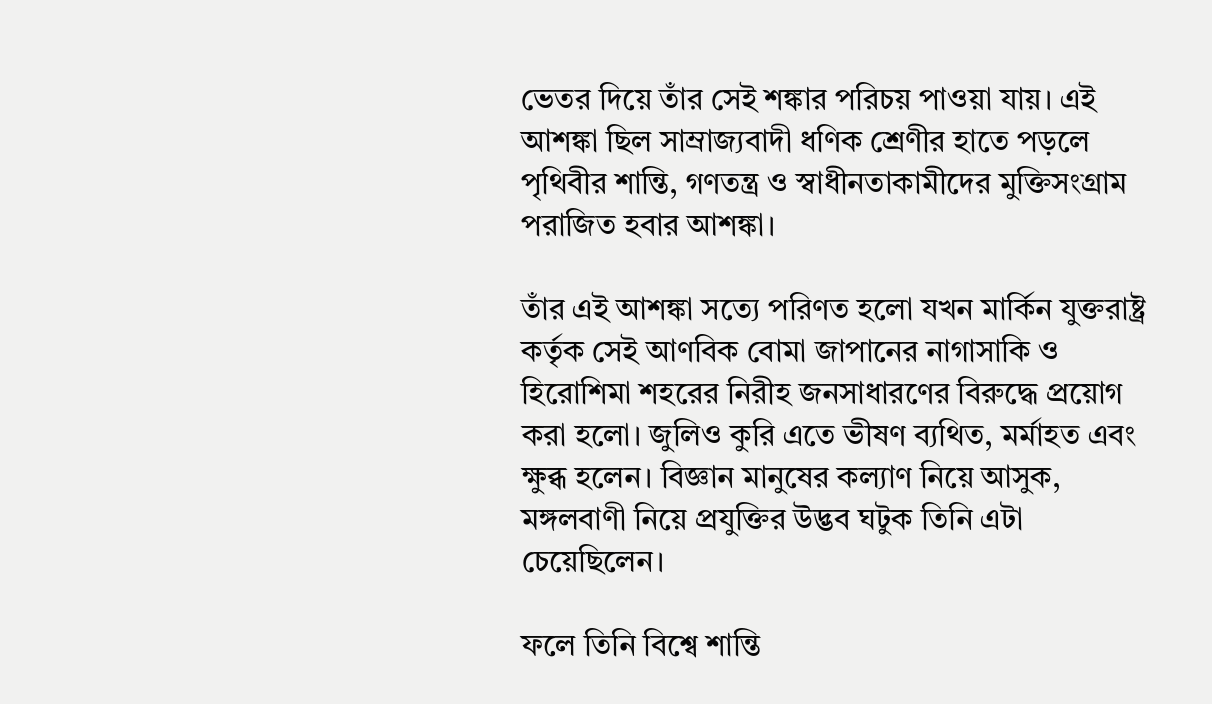ভেতর দিয়ে তাঁর সেই শঙ্কার পরিচয় পাওয়া যায়। এই আশঙ্কা ছিল সাম্রাজ্যবাদী ধণিক শ্রেণীর হাতে পড়লে পৃথিবীর শান্তি, গণতন্ত্র ও স্বাধীনতাকামীদের মুক্তিসংগ্রাম পরাজিত হবার আশঙ্কা।

তাঁর এই আশঙ্কা সত্যে পরিণত হলো যখন মার্কিন যুক্তরাষ্ট্র কর্তৃক সেই আণবিক বোমা জাপানের নাগাসাকি ও হিরোশিমা শহরের নিরীহ জনসাধারণের বিরুদ্ধে প্রয়োগ করা হলো। জুলিও কুরি এতে ভীষণ ব্যথিত, মর্মাহত এবং ক্ষুব্ধ হলেন। বিজ্ঞান মানুষের কল্যাণ নিয়ে আসুক, মঙ্গলবাণী নিয়ে প্রযুক্তির উদ্ভব ঘটুক তিনি এটা চেয়েছিলেন।

ফলে তিনি বিশ্বে শান্তি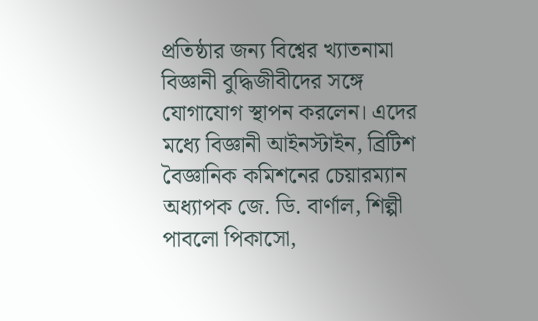প্রতিষ্ঠার জন্য বিশ্বের খ্যাতনামা বিজ্ঞানী বুদ্ধিজীবীদের সঙ্গে যোগাযোগ স্থাপন করলেন। এদের মধ্যে বিজ্ঞানী আইনস্টাইন, ব্রিটিশ বৈজ্ঞানিক কমিশনের চেয়ারম্যান অধ্যাপক জে. ডি. বার্ণাল, শিল্পী পাবলো পিকাসো,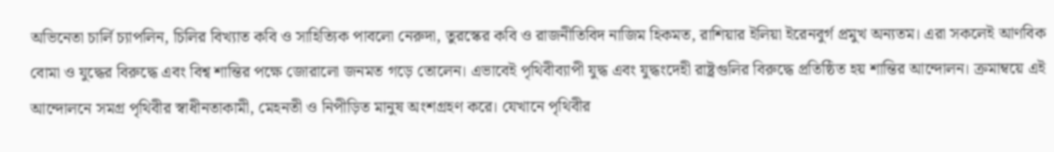অভিনেতা চার্লি চ্যাপলিন, চিলির বিখ্যাত কবি ও সাহিত্যিক পাবলো নেরুদা, তুরস্কের কবি ও রাজনীতিবিদ নাজিম হিকমত, রাশিয়ার ইলিয়া ইরেনবুর্গ প্রমুখ অন্যতম। এরা সকলেই আণবিক বোমা ও যুদ্ধের বিরুদ্ধে এবং বিশ্ব শান্তির পক্ষে জোরালো জনমত গড়ে তোলেন। এভাবেই পৃথিবীব্যাপী যুদ্ধ এবং যুদ্ধংদেহী রাষ্ট্রগুলির বিরুদ্ধে প্রতিষ্ঠিত হয় শান্তির আন্দোলন। ক্রমাম্বয়ে এই আন্দোলনে সমগ্র পৃথিবীর স্বাধীনতাকামী, মেহনতী ও নিপীড়িত মানুষ অংশগ্রহণ করে। যেখানে পৃথিবীর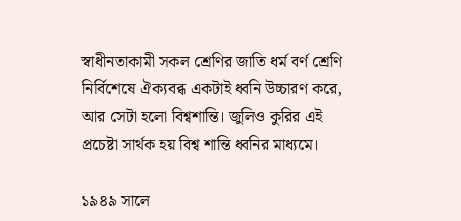স্বাধীনতাকামী সকল শ্রেণির জাতি ধর্ম বর্ণ শ্রেণি নির্বিশেষে ঐক্যবব্ধ একটাই ধ্বনি উচ্চারণ করে, আর সেটা হলো বিশ্বশান্তি। জুলিও কুরির এই প্রচেষ্টা সার্থক হয় বিশ্ব শান্তি ধ্বনির মাধ্যমে।

১৯৪৯ সালে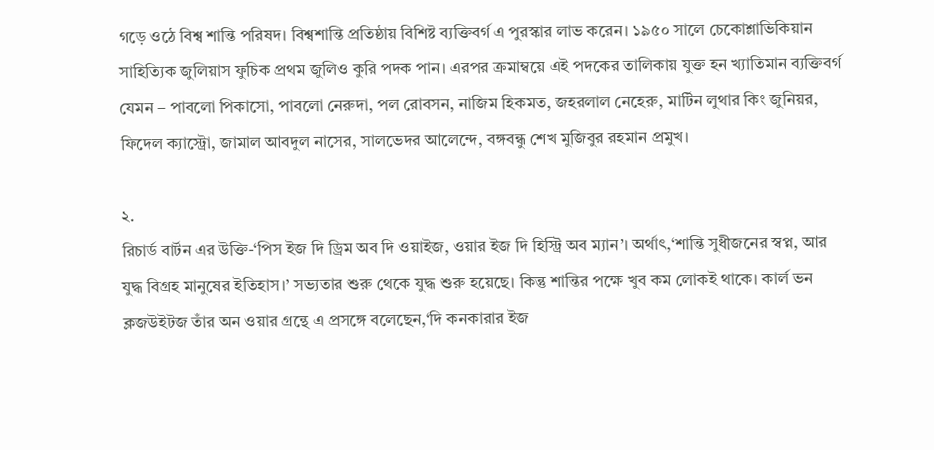গড়ে ওঠে বিশ্ব শান্তি পরিষদ। বিশ্বশান্তি প্রতিষ্ঠায় বিশিষ্ট ব্যক্তিবর্গ এ পুরস্কার লাভ করেন। ১৯৫০ সালে চেকোশ্লাভিকিয়ান সাহিত্যিক জুলিয়াস ফুচিক প্রথম জুলিও কুরি পদক পান। এরপর ক্রমাম্বয়ে এই পদকের তালিকায় যুক্ত হন খ্যাতিমান ব্যক্তিবর্গ যেমন – পাবলো পিকাসো, পাবলো নেরুদা, পল রোবসন, নাজিম হিকমত, জহরলাল নেহেরু, মার্টিন লুথার কিং জুনিয়র, ফিদেল ক্যাস্ট্রো, জামাল আবদুল নাসের, সালভেদর আলেন্দে, বঙ্গবন্ধু শেখ মুজিবুর রহমান প্রমুখ।

২.
রিচার্ড বার্টন এর উক্তি-‘পিস ইজ দি ড্রিম অব দি ওয়াইজ, ওয়ার ইজ দি হিস্ট্রি অব ম্যান’। অর্থাৎ,‘শান্তি সুধীজনের স্বপ্ন, আর যুদ্ধ বিগ্রহ মানুষের ইতিহাস।’ সভ্যতার শুরু থেকে যুদ্ধ শুরু হয়েছে। কিন্তু শান্তির পক্ষে খুব কম লোকই থাকে। কার্ল ভন ক্লজউইটজ তাঁর অন ওয়ার গ্রন্থে এ প্রসঙ্গে বলেছেন,‘দি কনকারার ইজ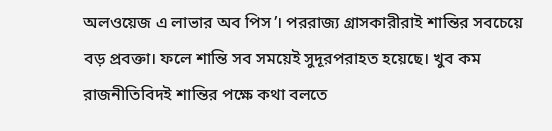অলওয়েজ এ লাভার অব পিস’। পররাজ্য গ্রাসকারীরাই শান্তির সবচেয়ে বড় প্রবক্তা। ফলে শান্তি সব সময়েই সুদূরপরাহত হয়েছে। খুব কম রাজনীতিবিদই শান্তির পক্ষে কথা বলতে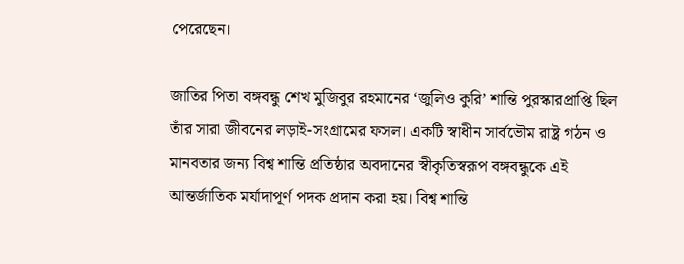পেরেছেন।

জাতির পিতা বঙ্গবন্ধু শেখ মুজিবুর রহমানের ‘জুলিও কুরি’ শান্তি পুরস্কারপ্রাপ্তি ছিল তাঁর সারা জীবনের লড়াই-সংগ্রামের ফসল। একটি স্বাধীন সার্বভৌম রাষ্ট্র গঠন ও মানবতার জন্য বিশ্ব শান্তি প্রতিষ্ঠার অবদানের স্বীকৃতিস্বরূপ বঙ্গবন্ধুকে এই আন্তর্জাতিক মর্যাদাপূর্ণ পদক প্রদান করা হয়। বিশ্ব শান্তি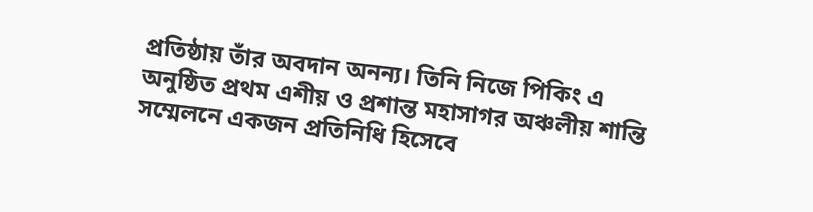প্রতিষ্ঠায় তাঁর অবদান অনন্য। তিনি নিজে পিকিং এ অনুষ্ঠিত প্রথম এশীয় ও প্রশান্ত মহাসাগর অঞ্চলীয় শান্তি সম্মেলনে একজন প্রতিনিধি হিসেবে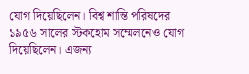যোগ দিয়েছিলেন। বিশ্ব শান্তি পরিষদের ১৯৫৬ সালের স্টকহোম সম্মেলনেও যোগ দিয়েছিলেন। এজন্য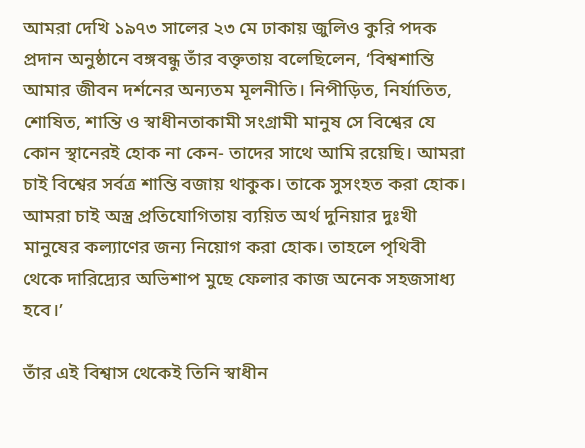আমরা দেখি ১৯৭৩ সালের ২৩ মে ঢাকায় জুলিও কুরি পদক প্রদান অনুষ্ঠানে বঙ্গবন্ধু তাঁর বক্তৃতায় বলেছিলেন, ‘বিশ্বশান্তি আমার জীবন দর্শনের অন্যতম মূলনীতি। নিপীড়িত, নির্যাতিত, শোষিত, শান্তি ও স্বাধীনতাকামী সংগ্রামী মানুষ সে বিশ্বের যে কোন স্থানেরই হোক না কেন- তাদের সাথে আমি রয়েছি। আমরা চাই বিশ্বের সর্বত্র শান্তি বজায় থাকুক। তাকে সুসংহত করা হোক। আমরা চাই অস্ত্র প্রতিযোগিতায় ব্যয়িত অর্থ দুনিয়ার দুঃখী মানুষের কল্যাণের জন্য নিয়োগ করা হোক। তাহলে পৃথিবী থেকে দারিদ্র্যের অভিশাপ মুছে ফেলার কাজ অনেক সহজসাধ্য হবে।’

তাঁর এই বিশ্বাস থেকেই তিনি স্বাধীন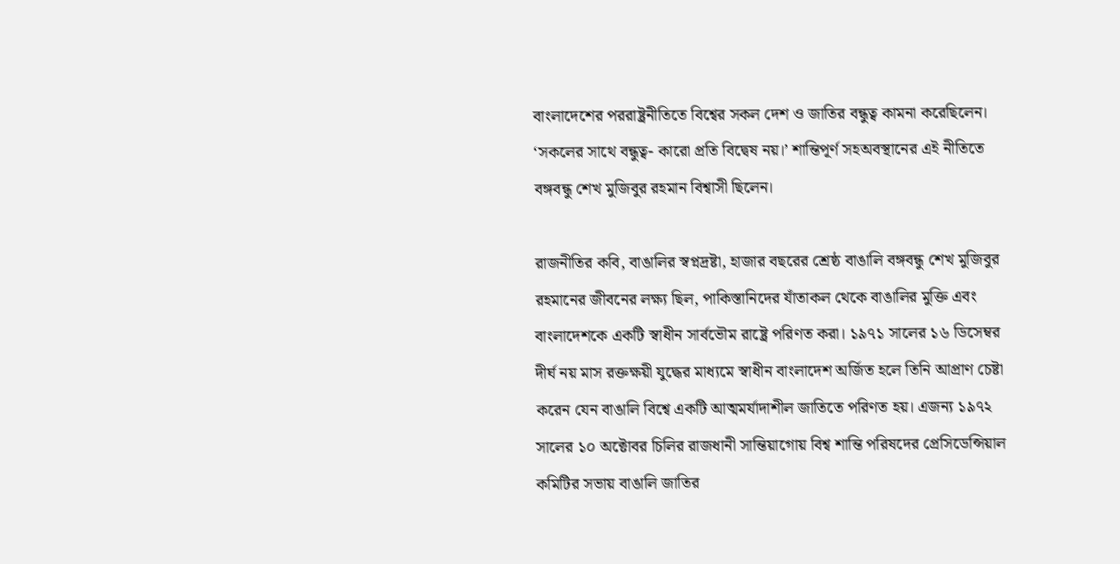বাংলাদেশের পররাষ্ট্রনীতিতে বিশ্বের সকল দেশ ও জাতির বন্ধুত্ব কামনা করেছিলেন। ‘সকলের সাথে বন্ধুত্ব- কারো প্রতি বিদ্বেষ নয়।’ শান্তিপূর্ণ সহঅবস্থানের এই নীতিতে বঙ্গবন্ধু শেখ মুজিবুর রহমান বিশ্বাসী ছিলেন।

রাজনীতির কবি, বাঙালির স্বপ্নদ্রষ্টা, হাজার বছরের শ্রেষ্ঠ বাঙালি বঙ্গবন্ধু শেখ মুজিবুর রহমানের জীবনের লক্ষ্য ছিল, পাকিস্তানিদের যাঁতাকল থেকে বাঙালির মুক্তি এবং বাংলাদেশকে একটি স্বাধীন সার্বভৌম রাষ্ট্রে পরিণত করা। ১৯৭১ সালের ১৬ ডিসেম্বর দীর্ঘ নয় মাস রক্তক্ষয়ী যুদ্ধের মাধ্যমে স্বাধীন বাংলাদেশ অর্জিত হলে তিনি আপ্রাণ চেষ্টা করেন যেন বাঙালি বিশ্বে একটি আত্মমর্যাদাশীল জাতিতে পরিণত হয়। এজন্য ১৯৭২ সালের ১০ অক্টোবর চিলির রাজধানী সান্তিয়াগোয় বিশ্ব শান্তি পরিষদের প্রেসিডেন্সিয়াল কমিটির সভায় বাঙালি জাতির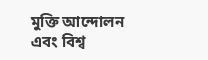মুক্তি আন্দোলন এবং বিশ্ব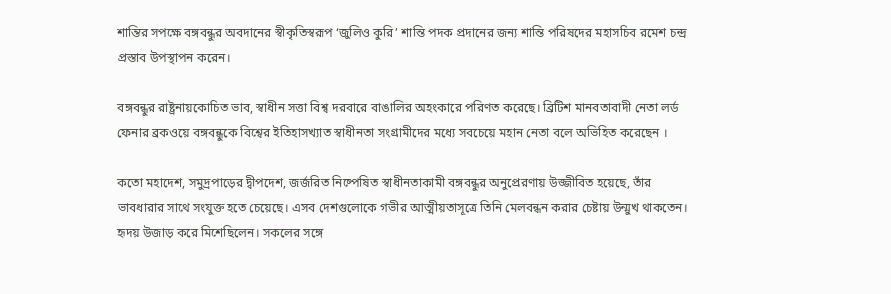শান্তির সপক্ষে বঙ্গবন্ধুর অবদানের স্বীকৃতিস্বরূপ ‘জুলিও কুরি’ শান্তি পদক প্রদানের জন্য শান্তি পরিষদের মহাসচিব রমেশ চন্দ্র প্রস্তাব উপস্থাপন করেন।

বঙ্গবন্ধুর রাষ্ট্রনায়কোচিত ভাব, স্বাধীন সত্তা বিশ্ব দরবারে বাঙালির অহংকারে পরিণত করেছে। ব্রিটিশ মানবতাবাদী নেতা লর্ড ফেনার ব্রকওয়ে বঙ্গবন্ধুকে বিশ্বের ইতিহাসখ্যাত স্বাধীনতা সংগ্রামীদের মধ্যে সবচেয়ে মহান নেতা বলে অভিহিত করেছেন ।

কতো মহাদেশ, সমুদ্রপাড়ের দ্বীপদেশ, জর্জরিত নিষ্পেষিত স্বাধীনতাকামী বঙ্গবন্ধুর অনুপ্রেরণায় উজ্জীবিত হয়েছে, তাঁর ভাবধারার সাথে সংযুক্ত হতে চেয়েছে। এসব দেশগুলোকে গভীর আত্মীয়তাসূত্রে তিনি মেলবন্ধন করার চেষ্টায় উন্মুখ থাকতেন। হৃদয় উজাড় করে মিশেছিলেন। সকলের সঙ্গে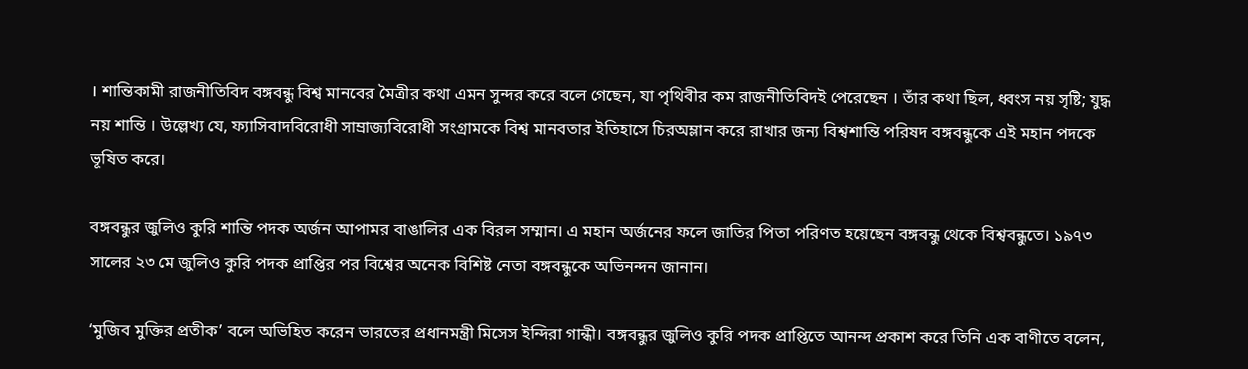। শান্তিকামী রাজনীতিবিদ বঙ্গবন্ধু বিশ্ব মানবের মৈত্রীর কথা এমন সুন্দর করে বলে গেছেন, যা পৃথিবীর কম রাজনীতিবিদই পেরেছেন । তাঁর কথা ছিল, ধ্বংস নয় সৃষ্টি; যুদ্ধ নয় শান্তি । উল্লেখ্য যে, ফ্যাসিবাদবিরোধী সাম্রাজ্যবিরোধী সংগ্রামকে বিশ্ব মানবতার ইতিহাসে চিরঅম্লান করে রাখার জন্য বিশ্বশান্তি পরিষদ বঙ্গবন্ধুকে এই মহান পদকে ভূষিত করে।

বঙ্গবন্ধুর জুলিও কুরি শান্তি পদক অর্জন আপামর বাঙালির এক বিরল সম্মান। এ মহান অর্জনের ফলে জাতির পিতা পরিণত হয়েছেন বঙ্গবন্ধু থেকে বিশ্ববন্ধুতে। ১৯৭৩ সালের ২৩ মে জুলিও কুরি পদক প্রাপ্তির পর বিশ্বের অনেক বিশিষ্ট নেতা বঙ্গবন্ধুকে অভিনন্দন জানান।

‘মুজিব মুক্তির প্রতীক’ বলে অভিহিত করেন ভারতের প্রধানমন্ত্রী মিসেস ইন্দিরা গান্ধী। বঙ্গবন্ধুর জুলিও কুরি পদক প্রাপ্তিতে আনন্দ প্রকাশ করে তিনি এক বাণীতে বলেন,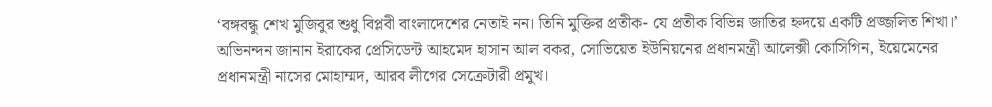‘বঙ্গবন্ধু শেখ মুজিবুর শুধু বিপ্লবী বাংলাদেশের নেতাই নন। তিনি মুক্তির প্রতীক- যে প্রতীক বিভিন্ন জাতির হ্নদয়ে একটি প্রজ্জলিত শিখা।’ অভিনন্দন জানান ইরাকের প্রেসিডেন্ট আহমেদ হাসান আল বকর, সোভিয়েত ইউনিয়নের প্রধানমন্ত্রী আলেক্সী কোসিগিন, ইয়েমেনের প্রধানমন্ত্রী নাসের মোহাম্মদ, আরব লীগের সেক্রেটারী প্রমুখ।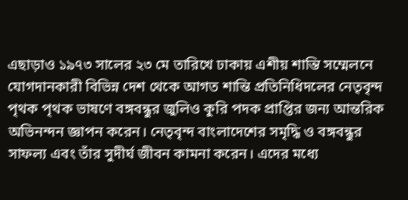এছাড়াও ১৯৭৩ সালের ২৩ মে তারিখে ঢাকায় এশীয় শান্তি সম্মেলনে যোগদানকারী বিভিন্ন দেশ থেকে আগত শান্তি প্রতিনিধিদলের নেতৃবৃন্দ পৃথক পৃথক ভাষণে বঙ্গবন্ধুর জুলিও কুরি পদক প্রাপ্তির জন্য আন্তরিক অভিনন্দন জ্ঞাপন করেন। নেতৃবৃন্দ বাংলাদেশের সমৃদ্ধি ও বঙ্গবন্ধুর সাফল্য এবং তাঁর সুদীর্ঘ জীবন কামনা করেন। এদের মধ্যে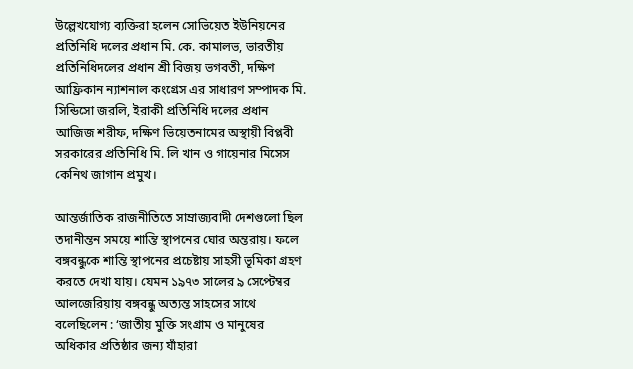উল্লেখযোগ্য ব্যক্তিরা হলেন সোভিয়েত ইউনিয়নের প্রতিনিধি দলের প্রধান মি. কে. কামালভ, ভারতীয় প্রতিনিধিদলের প্রধান শ্রী বিজয় ভগবতী, দক্ষিণ আফ্রিকান ন্যাশনাল কংগ্রেস এর সাধারণ সম্পাদক মি. সিন্ডিসো জরলি, ইরাকী প্রতিনিধি দলের প্রধান আজিজ শরীফ, দক্ষিণ ভিয়েতনামের অস্থায়ী বিপ্লবী সরকারের প্রতিনিধি মি. লি খান ও গায়েনার মিসেস কেনিথ জাগান প্রমুখ।

আন্তর্জাতিক রাজনীতিতে সাম্রাজ্যবাদী দেশগুলো ছিল তদানীন্তন সময়ে শান্তি স্থাপনের ঘোর অন্তরায়। ফলে বঙ্গবন্ধুকে শান্তি স্থাপনের প্রচেষ্টায় সাহসী ভূমিকা গ্রহণ করতে দেখা যায়। যেমন ১৯৭৩ সালের ৯ সেপ্টেম্বর আলজেরিয়ায় বঙ্গবন্ধু অত্যন্ত সাহসের সাথে বলেছিলেন : ‘জাতীয় মুক্তি সংগ্রাম ও মানুষের অধিকার প্রতিষ্ঠার জন্য যাঁহারা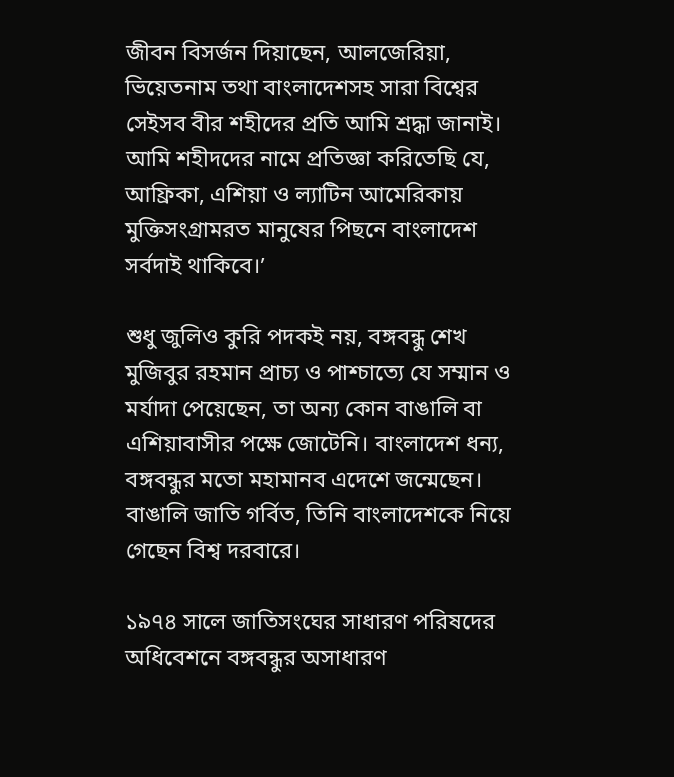জীবন বিসর্জন দিয়াছেন, আলজেরিয়া, ভিয়েতনাম তথা বাংলাদেশসহ সারা বিশ্বের সেইসব বীর শহীদের প্রতি আমি শ্রদ্ধা জানাই। আমি শহীদদের নামে প্রতিজ্ঞা করিতেছি যে, আফ্রিকা, এশিয়া ও ল্যাটিন আমেরিকায় মুক্তিসংগ্রামরত মানুষের পিছনে বাংলাদেশ সর্বদাই থাকিবে।’

শুধু জুলিও কুরি পদকই নয়, বঙ্গবন্ধু শেখ মুজিবুর রহমান প্রাচ্য ও পাশ্চাত্যে যে সম্মান ও মর্যাদা পেয়েছেন, তা অন্য কোন বাঙালি বা এশিয়াবাসীর পক্ষে জোটেনি। বাংলাদেশ ধন্য, বঙ্গবন্ধুর মতো মহামানব এদেশে জন্মেছেন। বাঙালি জাতি গর্বিত, তিনি বাংলাদেশকে নিয়ে গেছেন বিশ্ব দরবারে।

১৯৭৪ সালে জাতিসংঘের সাধারণ পরিষদের অধিবেশনে বঙ্গবন্ধুর অসাধারণ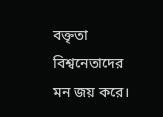বক্তৃতা বিশ্বনেতাদের মন জয় করে।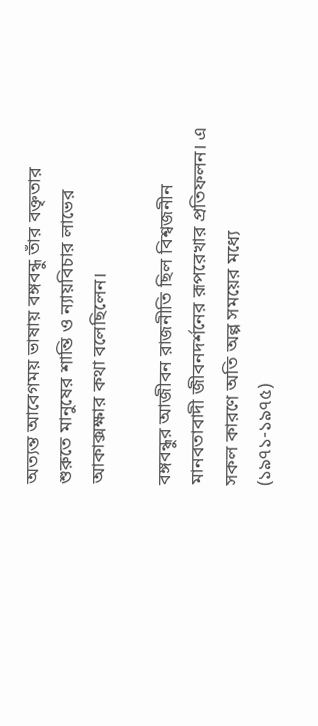অত্যন্ত আবেগময় ভাষায় বঙ্গবন্ধু তাঁর বক্তৃতার শুরুতে মানুষের শান্তি ও ন্যায়বিচার লাভের আকাক্সক্ষার কথা বলেছিলেন।

বঙ্গবন্ধুর আজীবন রাজনীতি ছিল বিশ্বজনীন মানবতাবাদী জীবনদর্শনের রূপরেখার প্রতিফলন। এ সকল কারণে অতি অল্প সময়ের মধ্যে (১৯৭১-১৯৭৫)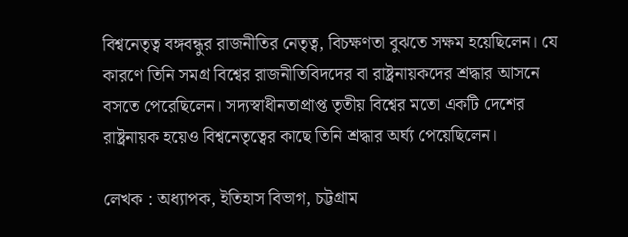বিশ্বনেতৃত্ব বঙ্গবন্ধুর রাজনীতির নেতৃত্ব, বিচক্ষণতা বুঝতে সক্ষম হয়েছিলেন। যে কারণে তিনি সমগ্র বিশ্বের রাজনীতিবিদদের বা রাষ্ট্রনায়কদের শ্রদ্ধার আসনে বসতে পেরেছিলেন। সদ্যস্বাধীনতাপ্রাপ্ত তৃতীয় বিশ্বের মতো একটি দেশের রাষ্ট্রনায়ক হয়েও বিশ্বনেতৃত্বের কাছে তিনি শ্রদ্ধার অর্ঘ্য পেয়েছিলেন।

লেখক : অধ্যাপক, ইতিহাস বিভাগ, চট্টগ্রাম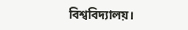বিশ্ববিদ্যালয়।